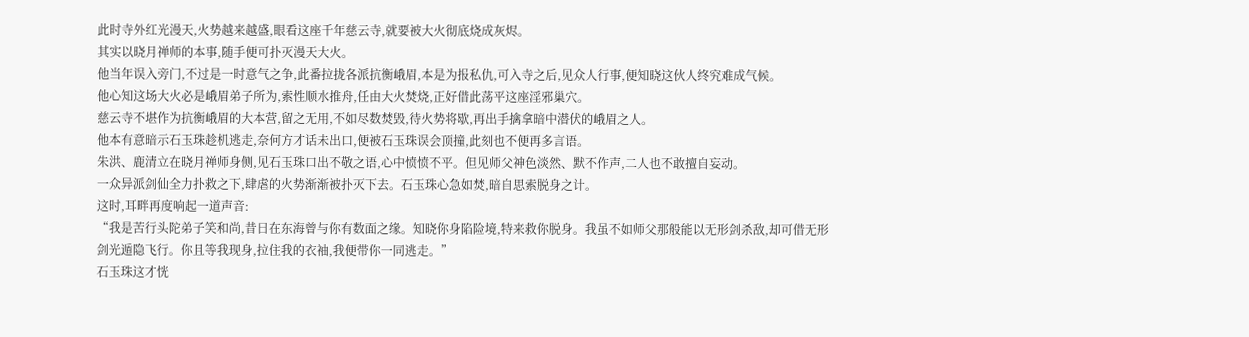此时寺外红光漫天,火势越来越盛,眼看这座千年慈云寺,就要被大火彻底烧成灰烬。
其实以晓月禅师的本事,随手便可扑灭漫天大火。
他当年误入旁门,不过是一时意气之争,此番拉拢各派抗衡峨眉,本是为报私仇,可入寺之后,见众人行事,便知晓这伙人终究难成气候。
他心知这场大火必是峨眉弟子所为,索性顺水推舟,任由大火焚烧,正好借此荡平这座淫邪巢穴。
慈云寺不堪作为抗衡峨眉的大本营,留之无用,不如尽数焚毁,待火势将歇,再出手擒拿暗中潜伏的峨眉之人。
他本有意暗示石玉珠趁机逃走,奈何方才话未出口,便被石玉珠误会顶撞,此刻也不便再多言语。
朱洪、鹿清立在晓月禅师身侧,见石玉珠口出不敬之语,心中愤愤不平。但见师父神色淡然、默不作声,二人也不敢擅自妄动。
一众异派剑仙全力扑救之下,肆虐的火势渐渐被扑灭下去。石玉珠心急如焚,暗自思索脱身之计。
这时,耳畔再度响起一道声音:
“我是苦行头陀弟子笑和尚,昔日在东海曾与你有数面之缘。知晓你身陷险境,特来救你脱身。我虽不如师父那般能以无形剑杀敌,却可借无形剑光遁隐飞行。你且等我现身,拉住我的衣袖,我便带你一同逃走。”
石玉珠这才恍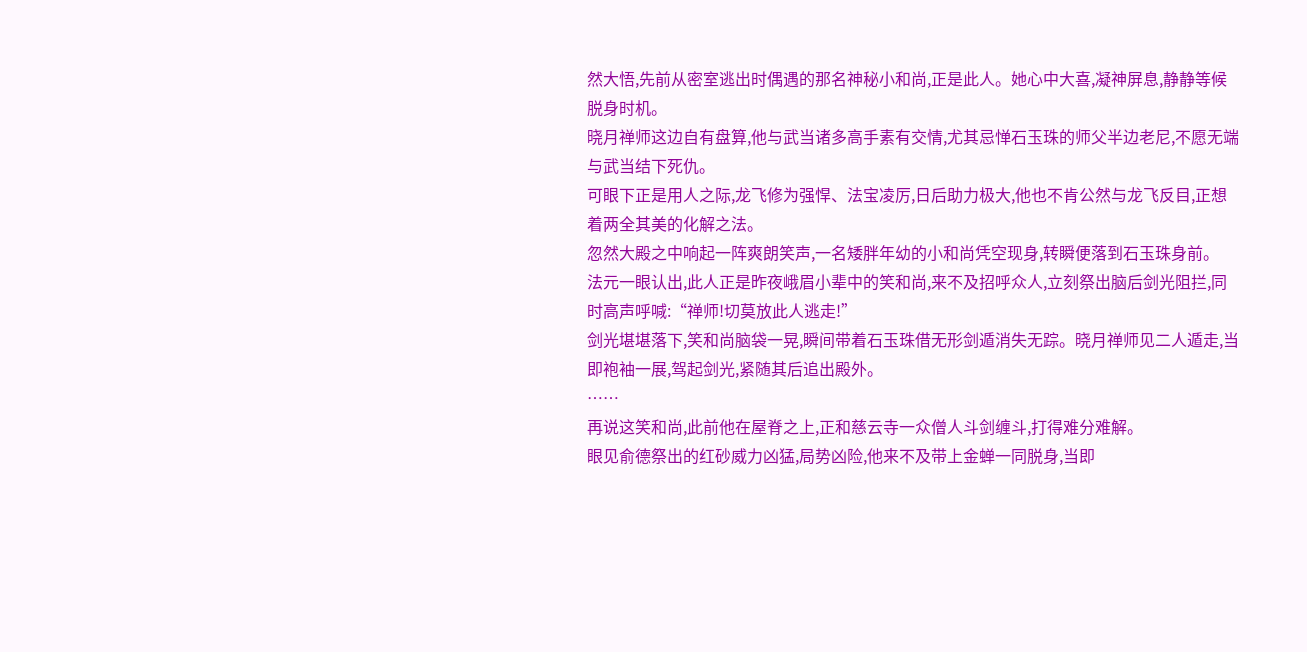然大悟,先前从密室逃出时偶遇的那名神秘小和尚,正是此人。她心中大喜,凝神屏息,静静等候脱身时机。
晓月禅师这边自有盘算,他与武当诸多高手素有交情,尤其忌惮石玉珠的师父半边老尼,不愿无端与武当结下死仇。
可眼下正是用人之际,龙飞修为强悍、法宝凌厉,日后助力极大,他也不肯公然与龙飞反目,正想着两全其美的化解之法。
忽然大殿之中响起一阵爽朗笑声,一名矮胖年幼的小和尚凭空现身,转瞬便落到石玉珠身前。
法元一眼认出,此人正是昨夜峨眉小辈中的笑和尚,来不及招呼众人,立刻祭出脑后剑光阻拦,同时高声呼喊:“禅师!切莫放此人逃走!”
剑光堪堪落下,笑和尚脑袋一晃,瞬间带着石玉珠借无形剑遁消失无踪。晓月禅师见二人遁走,当即袍袖一展,驾起剑光,紧随其后追出殿外。
……
再说这笑和尚,此前他在屋脊之上,正和慈云寺一众僧人斗剑缠斗,打得难分难解。
眼见俞德祭出的红砂威力凶猛,局势凶险,他来不及带上金蝉一同脱身,当即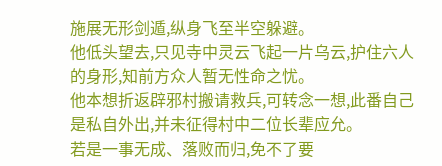施展无形剑遁,纵身飞至半空躲避。
他低头望去,只见寺中灵云飞起一片乌云,护住六人的身形,知前方众人暂无性命之忧。
他本想折返辟邪村搬请救兵,可转念一想,此番自己是私自外出,并未征得村中二位长辈应允。
若是一事无成、落败而归,免不了要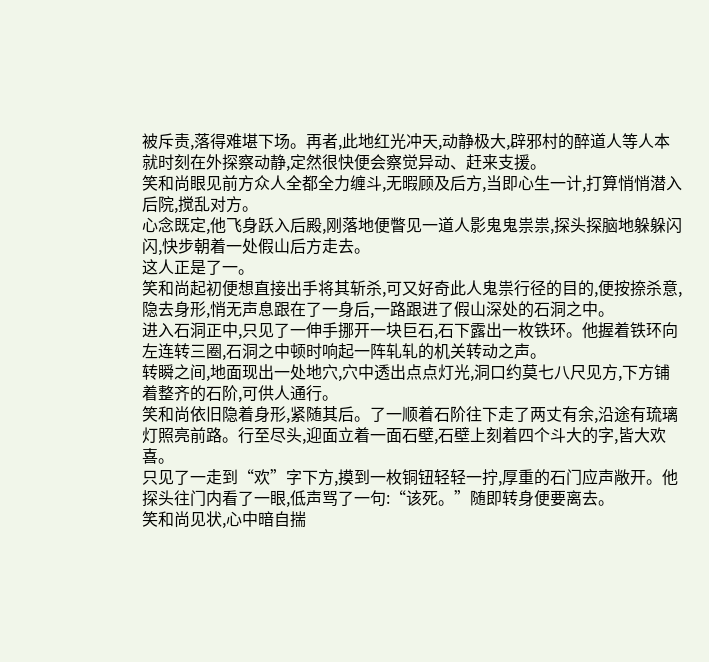被斥责,落得难堪下场。再者,此地红光冲天,动静极大,辟邪村的醉道人等人本就时刻在外探察动静,定然很快便会察觉异动、赶来支援。
笑和尚眼见前方众人全都全力缠斗,无暇顾及后方,当即心生一计,打算悄悄潜入后院,搅乱对方。
心念既定,他飞身跃入后殿,刚落地便瞥见一道人影鬼鬼祟祟,探头探脑地躲躲闪闪,快步朝着一处假山后方走去。
这人正是了一。
笑和尚起初便想直接出手将其斩杀,可又好奇此人鬼祟行径的目的,便按捺杀意,隐去身形,悄无声息跟在了一身后,一路跟进了假山深处的石洞之中。
进入石洞正中,只见了一伸手挪开一块巨石,石下露出一枚铁环。他握着铁环向左连转三圈,石洞之中顿时响起一阵轧轧的机关转动之声。
转瞬之间,地面现出一处地穴,穴中透出点点灯光,洞口约莫七八尺见方,下方铺着整齐的石阶,可供人通行。
笑和尚依旧隐着身形,紧随其后。了一顺着石阶往下走了两丈有余,沿途有琉璃灯照亮前路。行至尽头,迎面立着一面石壁,石壁上刻着四个斗大的字,皆大欢喜。
只见了一走到“欢”字下方,摸到一枚铜钮轻轻一拧,厚重的石门应声敞开。他探头往门内看了一眼,低声骂了一句:“该死。”随即转身便要离去。
笑和尚见状,心中暗自揣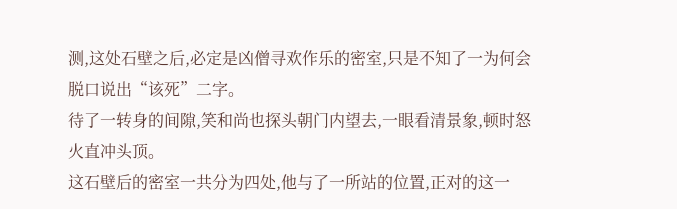测,这处石壁之后,必定是凶僧寻欢作乐的密室,只是不知了一为何会脱口说出“该死”二字。
待了一转身的间隙,笑和尚也探头朝门内望去,一眼看清景象,顿时怒火直冲头顶。
这石壁后的密室一共分为四处,他与了一所站的位置,正对的这一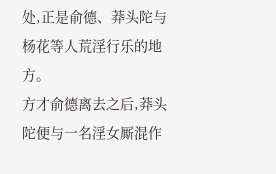处,正是俞德、莽头陀与杨花等人荒淫行乐的地方。
方才俞德离去之后,莽头陀便与一名淫女厮混作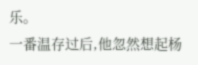乐。
一番温存过后,他忽然想起杨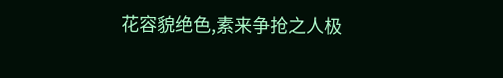花容貌绝色,素来争抢之人极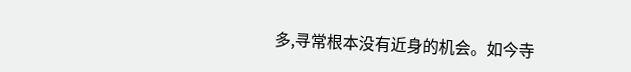多,寻常根本没有近身的机会。如今寺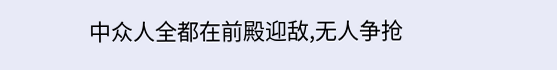中众人全都在前殿迎敌,无人争抢